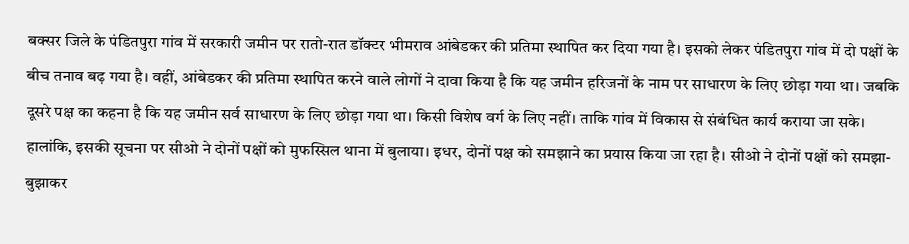बक्सर जिले के पंडितपुरा गांव में सरकारी जमीन पर रातो-रात डॉक्टर भीमराव आंबेडकर की प्रतिमा स्थापित कर दिया गया है। इसको लेकर पंडितपुरा गांव में दो पक्षों के बीच तनाव बढ़ गया है। वहीं, आंबेडकर की प्रतिमा स्थापित करने वाले लोगों ने दावा किया है कि यह जमीन हरिजनों के नाम पर साधारण के लिए छोड़ा गया था। जबकि दूसरे पक्ष का कहना है कि यह जमीन सर्व साधारण के लिए छोड़ा गया था। किसी विशेष वर्ग के लिए नहीं। ताकि गांव में विकास से संबंधित कार्य कराया जा सके।
हालांकि, इसकी सूचना पर सीओ ने दोनों पक्षों को मुफस्सिल थाना में बुलाया। इधर, दोनों पक्ष को समझाने का प्रयास किया जा रहा है। सीओ ने दोनों पक्षों को समझा-बुझाकर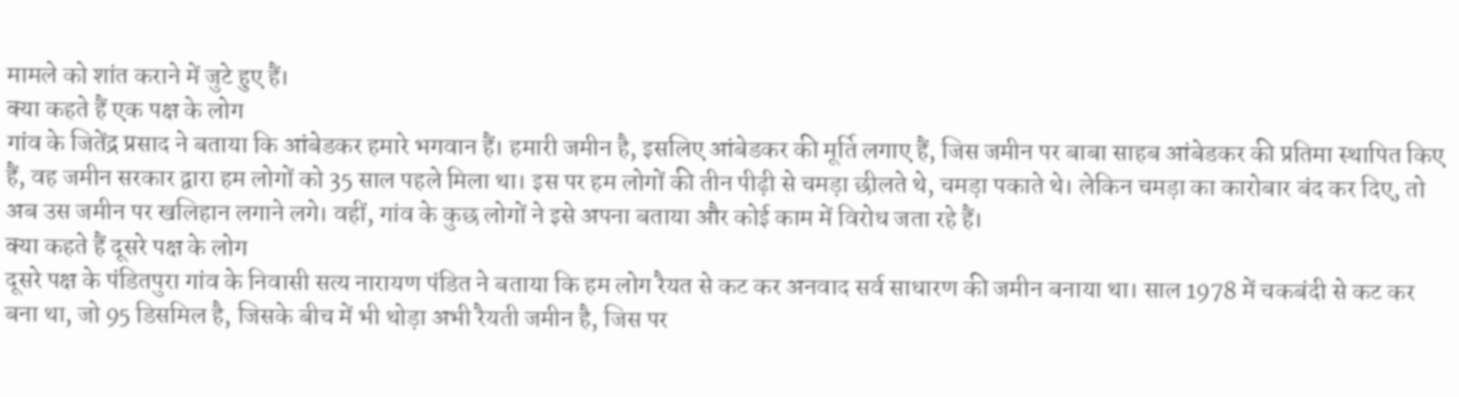मामले को शांत कराने में जुटे हुए हैं।
क्या कहते हैं एक पक्ष के लोग
गांव के जितेंद्र प्रसाद ने बताया कि आंबेडकर हमारे भगवान हैं। हमारी जमीन है, इसलिए आंबेडकर की मूर्ति लगाए हैं, जिस जमीन पर बाबा साहब आंबेडकर की प्रतिमा स्थापित किए हैं, वह जमीन सरकार द्वारा हम लोगों को 35 साल पहले मिला था। इस पर हम लोगों की तीन पीढ़ी से चमड़ा छीलते थे, चमड़ा पकाते थे। लेकिन चमड़ा का कारोबार बंद कर दिए, तो अब उस जमीन पर खलिहान लगाने लगे। वहीं, गांव के कुछ लोगों ने इसे अपना बताया और कोई काम में विरोध जता रहे हैं।
क्या कहते हैं दूसरे पक्ष के लोग
दूसरे पक्ष के पंडितपुरा गांव के निवासी सत्य नारायण पंडित ने बताया कि हम लोग रैयत से कट कर अनवाद सर्व साधारण की जमीन बनाया था। साल 1978 में चकबंदी से कट कर बना था, जो 95 डिसमिल है, जिसके बीच में भी थोड़ा अभी रैयती जमीन है, जिस पर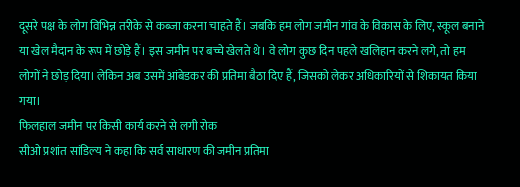दूसरे पक्ष के लोग विभिन्न तरीके से कब्जा करना चाहते हैं। जबकि हम लोग जमीन गांव के विकास के लिए, स्कूल बनाने या खेल मैदान के रूप में छोड़े हैं। इस जमीन पर बच्चे खेलते थे। वे लोग कुछ दिन पहले खलिहान करने लगे, तो हम लोगों ने छोड़ दिया। लेकिन अब उसमें आंबेडकर की प्रतिमा बैठा दिए हैं, जिसको लेकर अधिकारियों से शिकायत किया गया।
फिलहाल जमीन पर किसी कार्य करने से लगी रोक
सीओ प्रशांत सांडिल्य ने कहा कि सर्व साधारण की जमीन प्रतिमा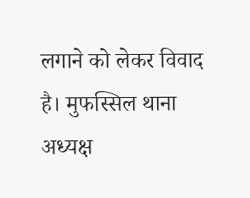लगाने को लेकर विवाद है। मुफस्सिल थाना अध्यक्ष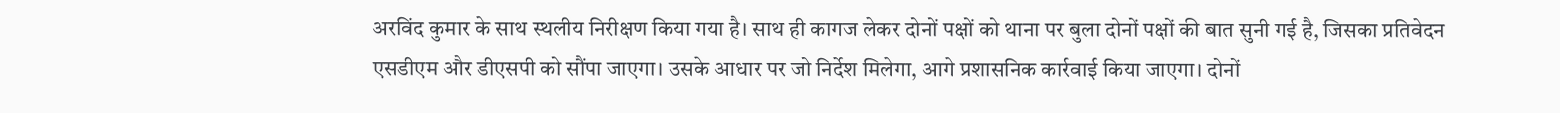अरविंद कुमार के साथ स्थलीय निरीक्षण किया गया है। साथ ही कागज लेकर दोनों पक्षों को थाना पर बुला दोनों पक्षों की बात सुनी गई है, जिसका प्रतिवेदन एसडीएम और डीएसपी को सौंपा जाएगा। उसके आधार पर जो निर्देश मिलेगा, आगे प्रशासनिक कार्रवाई किया जाएगा। दोनों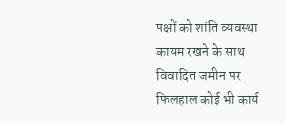पक्षों को शांति व्यवस्था कायम रखने के साथ विवादित जमीन पर फिलहाल कोई भी कार्य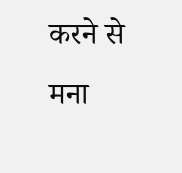करने से मना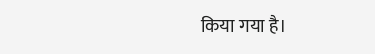किया गया है।